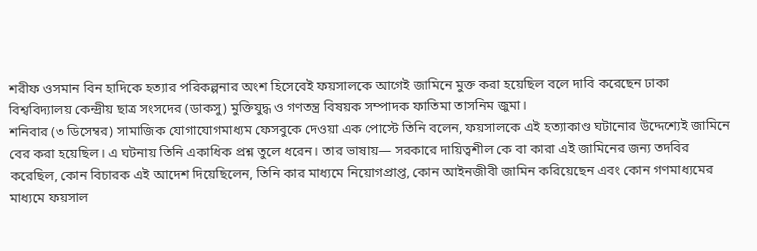শরীফ ওসমান বিন হাদিকে হত্যার পরিকল্পনার অংশ হিসেবেই ফয়সালকে আগেই জামিনে মুক্ত করা হয়েছিল বলে দাবি করেছেন ঢাকা বিশ্ববিদ্যালয় কেন্দ্রীয় ছাত্র সংসদের (ডাকসু) মুক্তিযুদ্ধ ও গণতন্ত্র বিষয়ক সম্পাদক ফাতিমা তাসনিম জুমা।
শনিবার (৩ ডিসেম্বর) সামাজিক যোগাযোগমাধ্যম ফেসবুকে দেওয়া এক পোস্টে তিনি বলেন, ফয়সালকে এই হত্যাকাণ্ড ঘটানোর উদ্দেশ্যেই জামিনে বের করা হয়েছিল। এ ঘটনায় তিনি একাধিক প্রশ্ন তুলে ধরেন। তার ভাষায়— সরকারে দায়িত্বশীল কে বা কারা এই জামিনের জন্য তদবির করেছিল, কোন বিচারক এই আদেশ দিয়েছিলেন, তিনি কার মাধ্যমে নিয়োগপ্রাপ্ত, কোন আইনজীবী জামিন করিয়েছেন এবং কোন গণমাধ্যমের মাধ্যমে ফয়সাল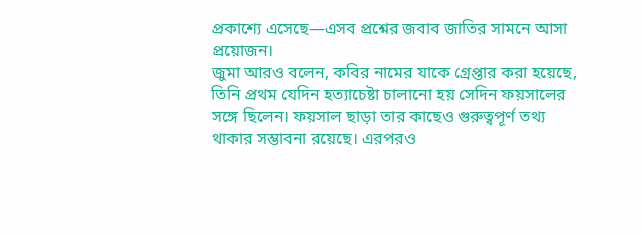প্রকাশ্যে এসেছে—এসব প্রশ্নের জবাব জাতির সামনে আসা প্রয়োজন।
জুমা আরও বলেন, কবির নামের যাকে গ্রেপ্তার করা হয়েছে, তিনি প্রথম যেদিন হত্যাচেষ্টা চালানো হয় সেদিন ফয়সালের সঙ্গে ছিলেন। ফয়সাল ছাড়া তার কাছেও গুরুত্বপূর্ণ তথ্য থাকার সম্ভাবনা রয়েছে। এরপরও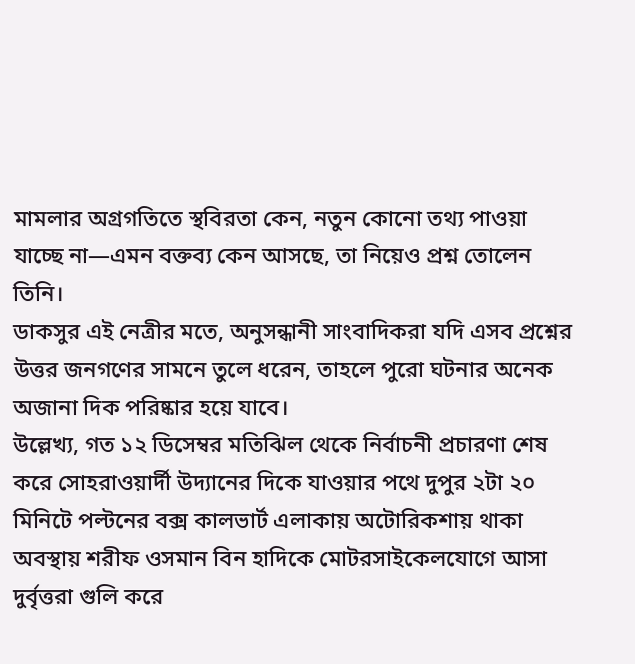মামলার অগ্রগতিতে স্থবিরতা কেন, নতুন কোনো তথ্য পাওয়া যাচ্ছে না—এমন বক্তব্য কেন আসছে, তা নিয়েও প্রশ্ন তোলেন তিনি।
ডাকসুর এই নেত্রীর মতে, অনুসন্ধানী সাংবাদিকরা যদি এসব প্রশ্নের উত্তর জনগণের সামনে তুলে ধরেন, তাহলে পুরো ঘটনার অনেক অজানা দিক পরিষ্কার হয়ে যাবে।
উল্লেখ্য, গত ১২ ডিসেম্বর মতিঝিল থেকে নির্বাচনী প্রচারণা শেষ করে সোহরাওয়ার্দী উদ্যানের দিকে যাওয়ার পথে দুপুর ২টা ২০ মিনিটে পল্টনের বক্স কালভার্ট এলাকায় অটোরিকশায় থাকা অবস্থায় শরীফ ওসমান বিন হাদিকে মোটরসাইকেলযোগে আসা দুর্বৃত্তরা গুলি করে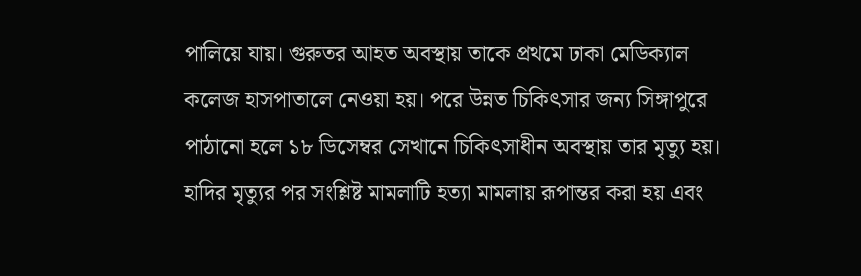পালিয়ে যায়। গুরুতর আহত অবস্থায় তাকে প্রথমে ঢাকা মেডিক্যাল কলেজ হাসপাতালে নেওয়া হয়। পরে উন্নত চিকিৎসার জন্য সিঙ্গাপুরে পাঠানো হলে ১৮ ডিসেম্বর সেখানে চিকিৎসাধীন অবস্থায় তার মৃত্যু হয়।
হাদির মৃত্যুর পর সংশ্লিষ্ট মামলাটি হত্যা মামলায় রূপান্তর করা হয় এবং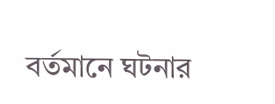বর্তমানে ঘটনার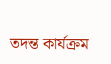তদন্ত কার্যক্রম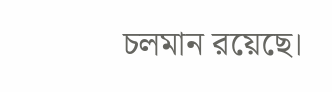চলমান রয়েছে।